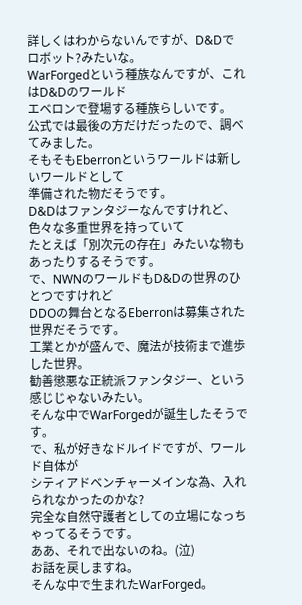詳しくはわからないんですが、D&Dでロボット?みたいな。
WarForgedという種族なんですが、これはD&Dのワールド
エベロンで登場する種族らしいです。
公式では最後の方だけだったので、調べてみました。
そもそもEberronというワールドは新しいワールドとして
準備された物だそうです。
D&Dはファンタジーなんですけれど、色々な多重世界を持っていて
たとえば「別次元の存在」みたいな物もあったりするそうです。
で、NWNのワールドもD&Dの世界のひとつですけれど
DDOの舞台となるEberronは募集された世界だそうです。
工業とかが盛んで、魔法が技術まで進歩した世界。
勧善懲悪な正統派ファンタジー、という感じじゃないみたい。
そんな中でWarForgedが誕生したそうです。
で、私が好きなドルイドですが、ワールド自体が
シティアドベンチャーメインな為、入れられなかったのかな?
完全な自然守護者としての立場になっちゃってるそうです。
ああ、それで出ないのね。(泣)
お話を戻しますね。
そんな中で生まれたWarForged。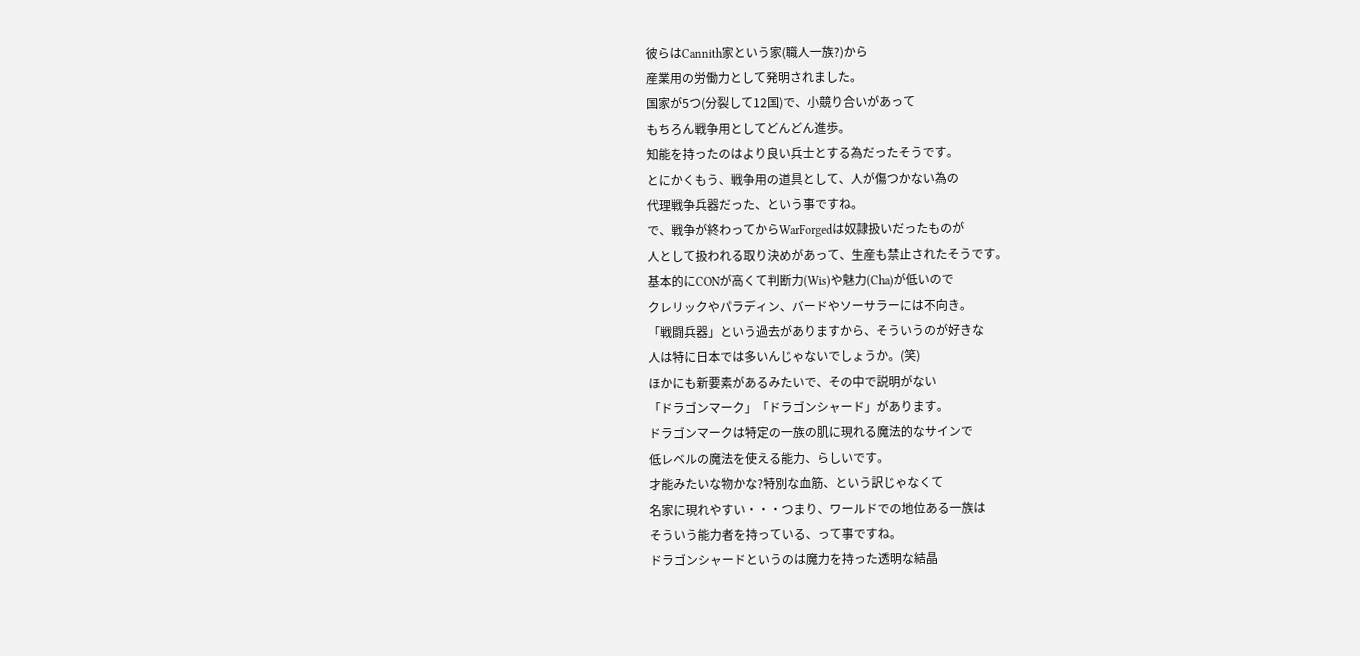彼らはCannith家という家(職人一族?)から
産業用の労働力として発明されました。
国家が5つ(分裂して12国)で、小競り合いがあって
もちろん戦争用としてどんどん進歩。
知能を持ったのはより良い兵士とする為だったそうです。
とにかくもう、戦争用の道具として、人が傷つかない為の
代理戦争兵器だった、という事ですね。
で、戦争が終わってからWarForgedは奴隷扱いだったものが
人として扱われる取り決めがあって、生産も禁止されたそうです。
基本的にCONが高くて判断力(Wis)や魅力(Cha)が低いので
クレリックやパラディン、バードやソーサラーには不向き。
「戦闘兵器」という過去がありますから、そういうのが好きな
人は特に日本では多いんじゃないでしょうか。(笑)
ほかにも新要素があるみたいで、その中で説明がない
「ドラゴンマーク」「ドラゴンシャード」があります。
ドラゴンマークは特定の一族の肌に現れる魔法的なサインで
低レベルの魔法を使える能力、らしいです。
才能みたいな物かな?特別な血筋、という訳じゃなくて
名家に現れやすい・・・つまり、ワールドでの地位ある一族は
そういう能力者を持っている、って事ですね。
ドラゴンシャードというのは魔力を持った透明な結晶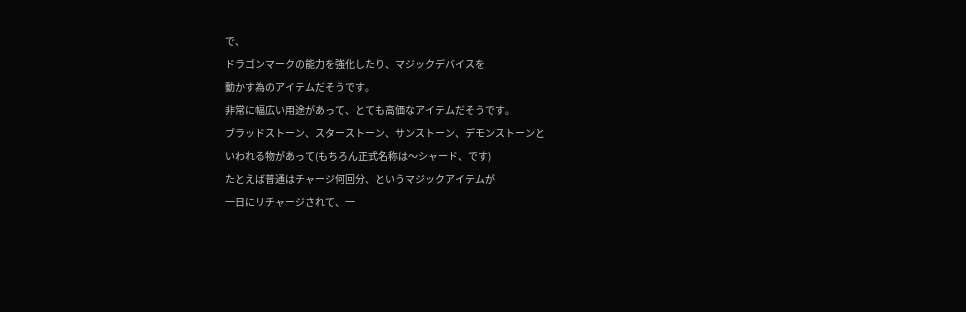で、
ドラゴンマークの能力を強化したり、マジックデバイスを
動かす為のアイテムだそうです。
非常に幅広い用途があって、とても高価なアイテムだそうです。
ブラッドストーン、スターストーン、サンストーン、デモンストーンと
いわれる物があって(もちろん正式名称は〜シャード、です)
たとえば普通はチャージ何回分、というマジックアイテムが
一日にリチャージされて、一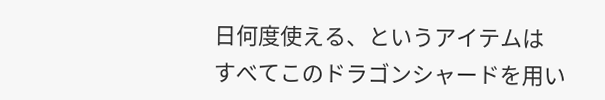日何度使える、というアイテムは
すべてこのドラゴンシャードを用い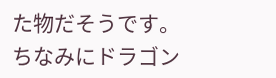た物だそうです。
ちなみにドラゴン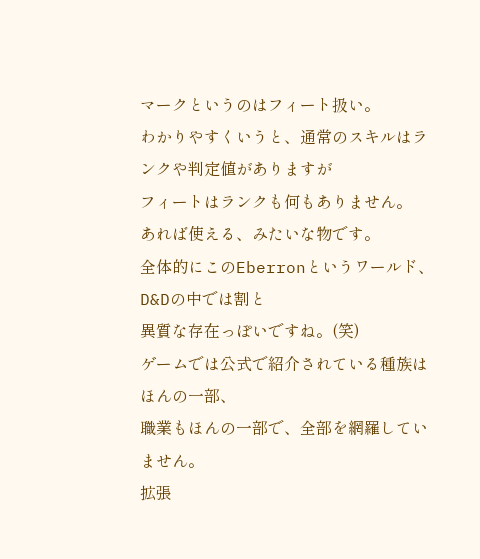マークというのはフィート扱い。
わかりやすくいうと、通常のスキルはランクや判定値がありますが
フィートはランクも何もありません。
あれば使える、みたいな物です。
全体的にこのEberronというワールド、D&Dの中では割と
異質な存在っぽいですね。(笑)
ゲームでは公式で紹介されている種族はほんの一部、
職業もほんの一部で、全部を網羅していません。
拡張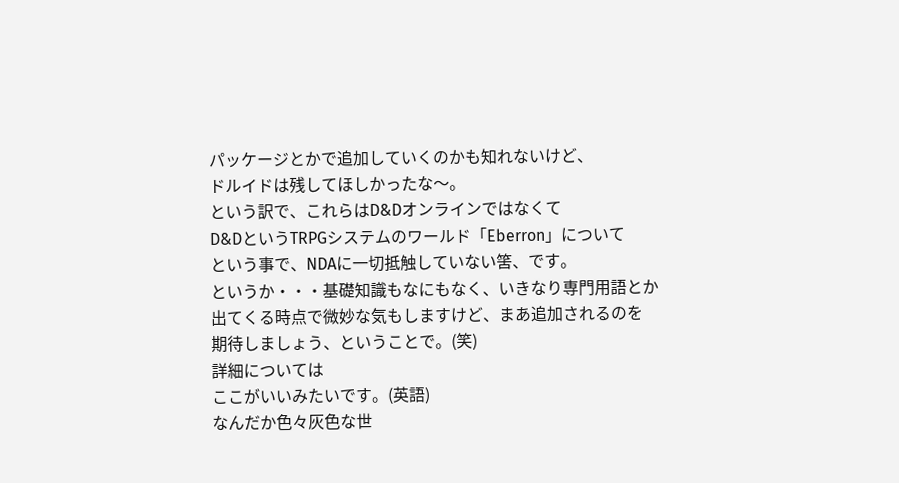パッケージとかで追加していくのかも知れないけど、
ドルイドは残してほしかったな〜。
という訳で、これらはD&Dオンラインではなくて
D&DというTRPGシステムのワールド「Eberron」について
という事で、NDAに一切抵触していない筈、です。
というか・・・基礎知識もなにもなく、いきなり専門用語とか
出てくる時点で微妙な気もしますけど、まあ追加されるのを
期待しましょう、ということで。(笑)
詳細については
ここがいいみたいです。(英語)
なんだか色々灰色な世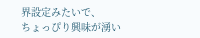界設定みたいで、
ちょっぴり興味が湧い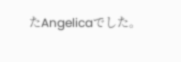たAngelicaでした。